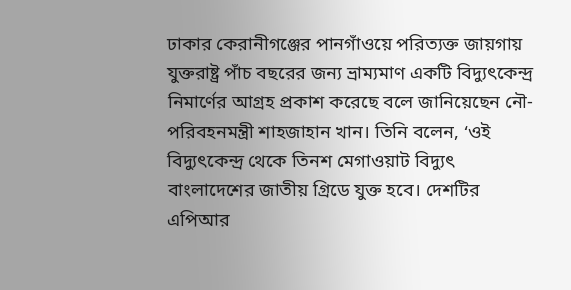ঢাকার কেরানীগঞ্জের পানগাঁওয়ে পরিত্যক্ত জায়গায় যুক্তরাষ্ট্র পাঁচ বছরের জন্য ভ্রাম্যমাণ একটি বিদ্যুৎকেন্দ্র নিমার্ণের আগ্রহ প্রকাশ করেছে বলে জানিয়েছেন নৌ-পরিবহনমন্ত্রী শাহজাহান খান। তিনি বলেন, ‘ওই বিদ্যুৎকেন্দ্র থেকে তিনশ মেগাওয়াট বিদ্যুৎ বাংলাদেশের জাতীয় গ্রিডে যুক্ত হবে। দেশটির এপিআর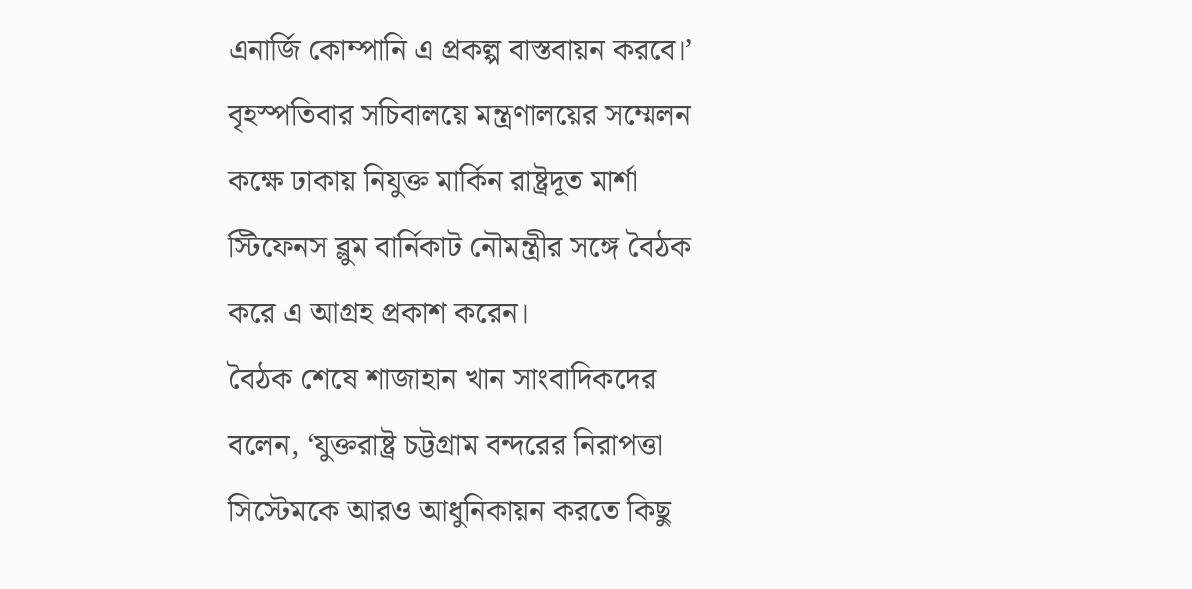এনার্জি কোম্পানি এ প্রকল্প বাস্তবায়ন করবে।’ বৃহস্পতিবার সচিবালয়ে মন্ত্রণালয়ের সম্মেলন কক্ষে ঢাকায় নিযুক্ত মার্কিন রাষ্ট্রদূত মার্শা স্টিফেনস ব্লুম বার্নিকাট নৌমন্ত্রীর সঙ্গে বৈঠক করে এ আগ্রহ প্রকাশ করেন।
বৈঠক শেষে শাজাহান খান সাংবাদিকদের বলেন, ‘যুক্তরাষ্ট্র চট্টগ্রাম বন্দরের নিরাপত্তা সিস্টেমকে আরও আধুনিকায়ন করতে কিছু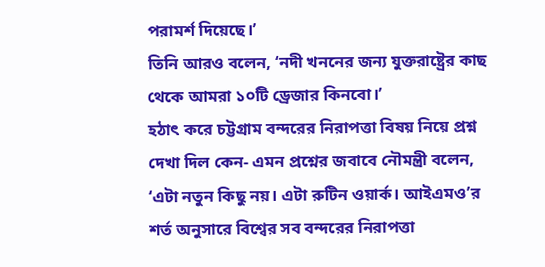পরামর্শ দিয়েছে।’
তিনি আরও বলেন, ‘নদী খননের জন্য যুক্তরাষ্ট্রের কাছ থেকে আমরা ১০টি ড্রেজার কিনবো।’
হঠাৎ করে চট্টগ্রাম বন্দরের নিরাপত্তা বিষয় নিয়ে প্রশ্ন দেখা দিল কেন- এমন প্রশ্নের জবাবে নৌমন্ত্রী বলেন, ‘এটা নতুন কিছু নয়। এটা রুটিন ওয়ার্ক। আইএমও’র শর্ত অনুসারে বিশ্বের সব বন্দরের নিরাপত্তা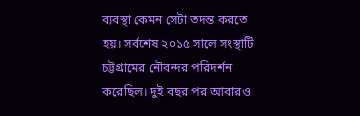ব্যবস্থা কেমন সেটা তদন্ত করতে হয়। সর্বশেষ ২০১৫ সালে সংস্থাটি চট্টগ্রামের নৌবন্দর পরিদর্শন করেছিল। দুই বছর পর আবারও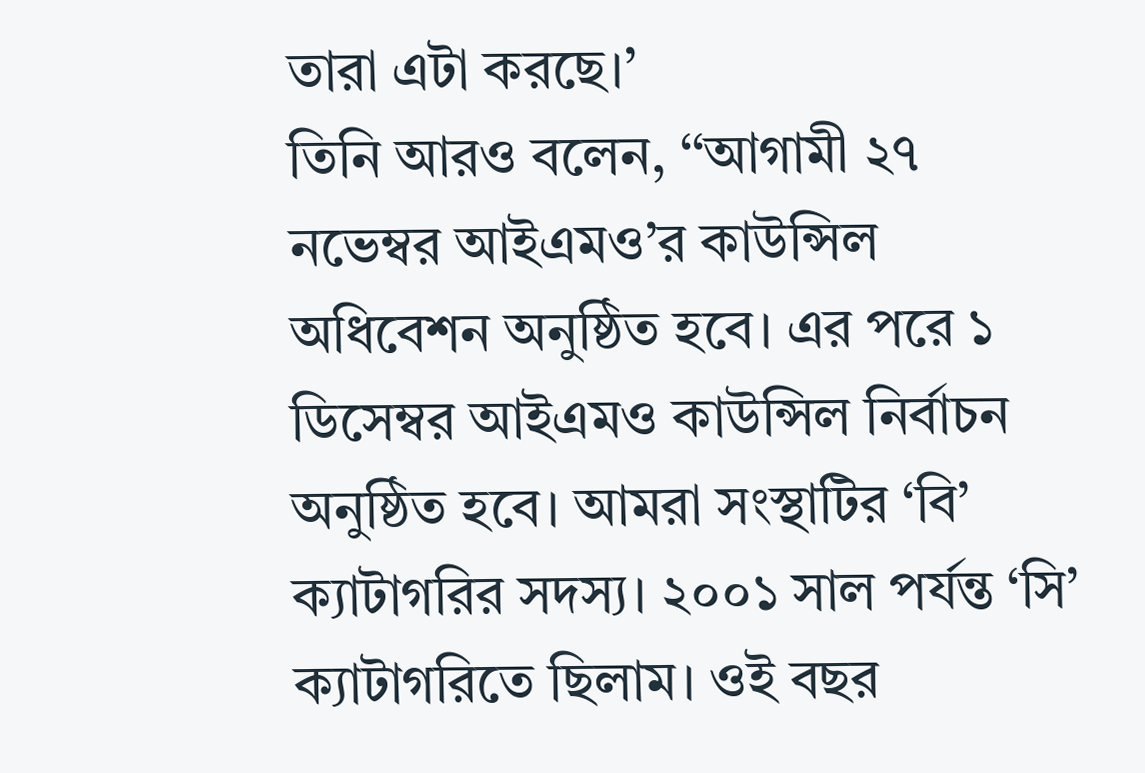তারা এটা করছে।’
তিনি আরও বলেন, ‘‘আগামী ২৭ নভেম্বর আইএমও’র কাউন্সিল অধিবেশন অনুষ্ঠিত হবে। এর পরে ১ ডিসেম্বর আইএমও কাউন্সিল নির্বাচন অনুষ্ঠিত হবে। আমরা সংস্থাটির ‘বি’ ক্যাটাগরির সদস্য। ২০০১ সাল পর্যন্ত ‘সি’ ক্যাটাগরিতে ছিলাম। ওই বছর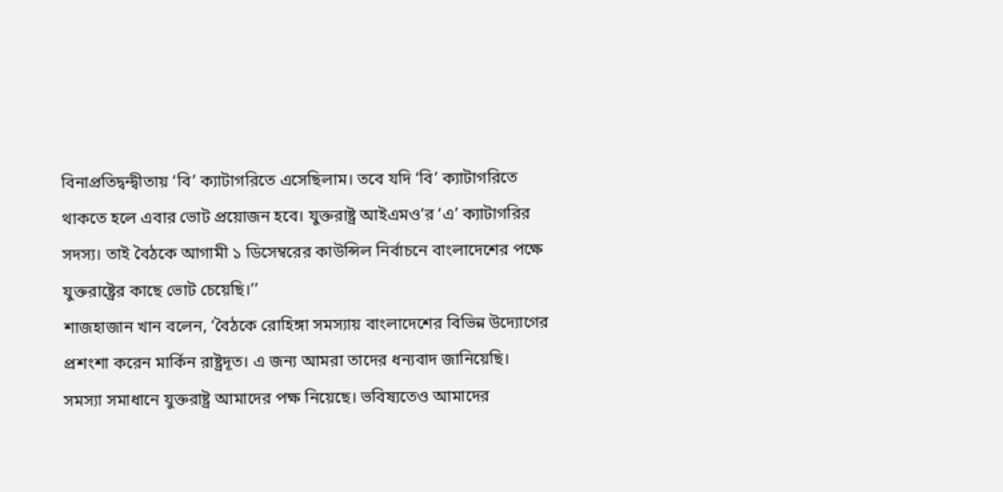বিনাপ্রতিদ্বন্দ্বীতায় ‘বি’ ক্যাটাগরিতে এসেছিলাম। তবে যদি ‘বি’ ক্যাটাগরিতে থাকতে হলে এবার ভোট প্রয়োজন হবে। যুক্তরাষ্ট্র আইএমও’র ‘এ’ ক্যাটাগরির সদস্য। তাই বৈঠকে আগামী ১ ডিসেম্বরের কাউন্সিল নির্বাচনে বাংলাদেশের পক্ষে যুক্তরাষ্ট্রের কাছে ভোট চেয়েছি।’’
শাজহাজান খান বলেন, ‘বৈঠকে রোহিঙ্গা সমস্যায় বাংলাদেশের বিভিন্ন উদ্যোগের প্রশংশা করেন মার্কিন রাষ্ট্রদূত। এ জন্য আমরা তাদের ধন্যবাদ জানিয়েছি। সমস্যা সমাধানে যুক্তরাষ্ট্র আমাদের পক্ষ নিয়েছে। ভবিষ্যতেও আমাদের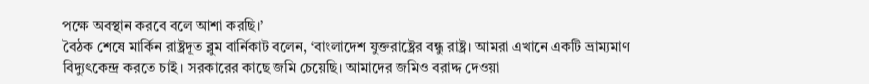পক্ষে অবস্থান করবে বলে আশা করছি।’
বৈঠক শেষে মার্কিন রাষ্ট্রদূত ব্লুম বার্নিকাট বলেন, ‘বাংলাদেশ যুক্তরাষ্ট্রের বন্ধু রাষ্ট্র। আমরা এখানে একটি ভ্রাম্যমাণ বিদ্যুৎকেন্দ্র করতে চাই। সরকারের কাছে জমি চেয়েছি। আমাদের জমিও বরাদ্দ দেওয়া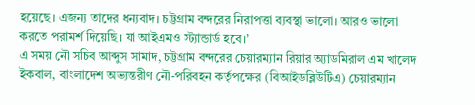হয়েছে। এজন্য তাদের ধন্যবাদ। চট্টগ্রাম বন্দরের নিরাপত্তা ব্যবস্থা ভালো। আরও ভালো করতে পরামর্শ দিয়েছি। যা আইএমও স্ট্যান্ডার্ড হবে।’
এ সময় নৌ সচিব আব্দুস সামাদ, চট্টগ্রাম বন্দরের চেয়ারম্যান রিয়ার অ্যাডমিরাল এম খালেদ ইকবাল, বাংলাদেশ অভ্যন্তরীণ নৌ-পরিবহন কর্তৃপক্ষের (বিআইডব্লিউটিএ) চেয়ারম্যান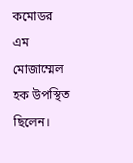কমোডর এম মোজাম্মেল হক উপস্থিত ছিলেন।